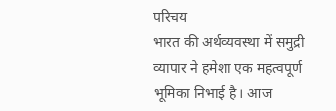परिचय
भारत की अर्थव्यवस्था में समुद्री व्यापार ने हमेशा एक महत्वपूर्ण भूमिका निभाई है। आज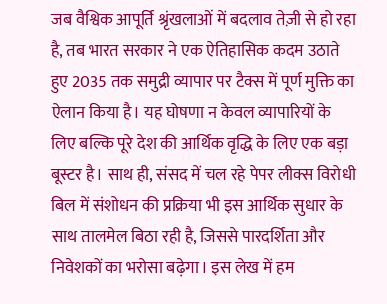जब वैश्विक आपूर्ति श्रृंखलाओं में बदलाव तेज़ी से हो रहा है, तब भारत सरकार ने एक ऐतिहासिक कदम उठाते हुए 2035 तक समुद्री व्यापार पर टैक्स में पूर्ण मुक्ति का ऐलान किया है। यह घोषणा न केवल व्यापारियों के लिए बल्कि पूरे देश की आर्थिक वृद्धि के लिए एक बड़ा बूस्टर है। साथ ही, संसद में चल रहे पेपर लीक्स विरोधी बिल में संशोधन की प्रक्रिया भी इस आर्थिक सुधार के साथ तालमेल बिठा रही है, जिससे पारदर्शिता और निवेशकों का भरोसा बढ़ेगा। इस लेख में हम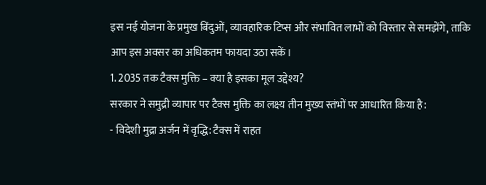इस नई योजना के प्रमुख बिंदुओं, व्यावहारिक टिप्स और संभावित लाभों को विस्तार से समझेंगे, ताकि आप इस अवसर का अधिकतम फायदा उठा सकें।
1. 2035 तक टैक्स मुक्ति – क्या है इसका मूल उद्देश्य?
सरकार ने समुद्री व्यापार पर टैक्स मुक्ति का लक्ष्य तीन मुख्य स्तंभों पर आधारित किया है:
- विदेशी मुद्रा अर्जन में वृद्धि: टैक्स में राहत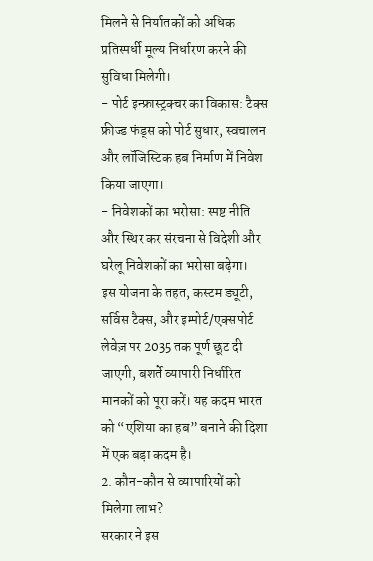मिलने से निर्यातकों को अधिक प्रतिस्पर्धी मूल्य निर्धारण करने की सुविधा मिलेगी।
- पोर्ट इन्फ्रास्ट्रक्चर का विकास: टैक्स फ्रीज्ड फंड्स को पोर्ट सुधार, स्वचालन और लॉजिस्टिक हब निर्माण में निवेश किया जाएगा।
- निवेशकों का भरोसा: स्पष्ट नीति और स्थिर कर संरचना से विदेशी और घरेलू निवेशकों का भरोसा बढ़ेगा।
इस योजना के तहत, कस्टम ड्यूटी, सर्विस टैक्स, और इम्पोर्ट/एक्सपोर्ट लेवेज़ पर 2035 तक पूर्ण छूट दी जाएगी, बशर्ते व्यापारी निर्धारित मानकों को पूरा करें। यह कदम भारत को “एशिया का हब” बनाने की दिशा में एक बड़ा कदम है।
2. कौन-कौन से व्यापारियों को मिलेगा लाभ?
सरकार ने इस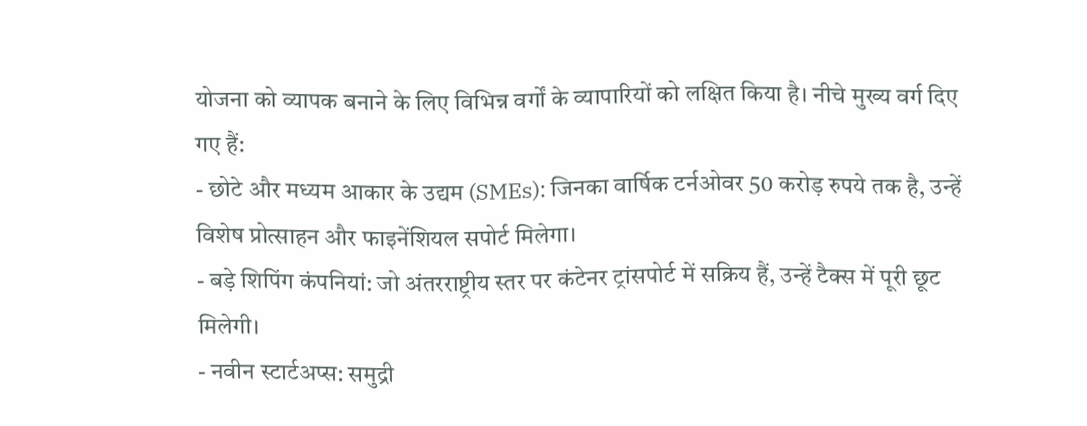योजना को व्यापक बनाने के लिए विभिन्न वर्गों के व्यापारियों को लक्षित किया है। नीचे मुख्य वर्ग दिए गए हैं:
- छोटे और मध्यम आकार के उद्यम (SMEs): जिनका वार्षिक टर्नओवर 50 करोड़ रुपये तक है, उन्हें विशेष प्रोत्साहन और फाइनेंशियल सपोर्ट मिलेगा।
- बड़े शिपिंग कंपनियां: जो अंतरराष्ट्रीय स्तर पर कंटेनर ट्रांसपोर्ट में सक्रिय हैं, उन्हें टैक्स में पूरी छूट मिलेगी।
- नवीन स्टार्टअप्स: समुद्री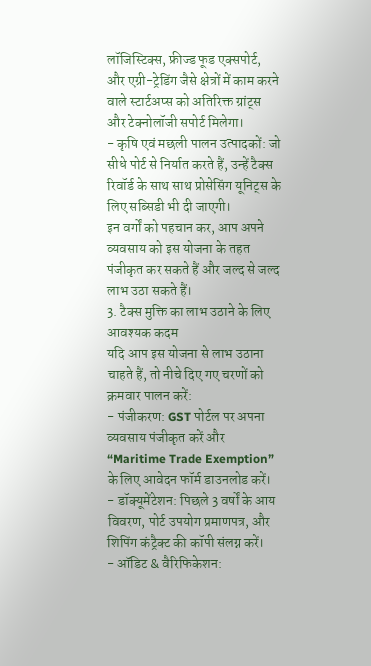लॉजिस्टिक्स, फ्रीज्ड फूड एक्सपोर्ट, और एग्री-ट्रेडिंग जैसे क्षेत्रों में काम करने वाले स्टार्टअप्स को अतिरिक्त ग्रांट्स और टेक्नोलॉजी सपोर्ट मिलेगा।
- कृषि एवं मछली पालन उत्पादकों: जो सीधे पोर्ट से निर्यात करते हैं, उन्हें टैक्स रिवॉर्ड के साथ साथ प्रोसेसिंग यूनिट्स के लिए सब्सिडी भी दी जाएगी।
इन वर्गों को पहचान कर, आप अपने व्यवसाय को इस योजना के तहत पंजीकृत कर सकते हैं और जल्द से जल्द लाभ उठा सकते हैं।
3. टैक्स मुक्ति का लाभ उठाने के लिए आवश्यक कदम
यदि आप इस योजना से लाभ उठाना चाहते हैं, तो नीचे दिए गए चरणों को क्रमवार पालन करें:
- पंजीकरण: GST पोर्टल पर अपना व्यवसाय पंजीकृत करें और “Maritime Trade Exemption” के लिए आवेदन फॉर्म डाउनलोड करें।
- डॉक्यूमेंटेशन: पिछले 3 वर्षों के आय विवरण, पोर्ट उपयोग प्रमाणपत्र, और शिपिंग कंट्रैक्ट की कॉपी संलग्न करें।
- ऑडिट & वैरिफिकेशन: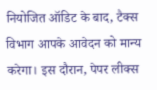नियोजित ऑडिट के बाद, टैक्स विभाग आपके आवेदन को मान्य करेगा। इस दौरान, पेपर लीक्स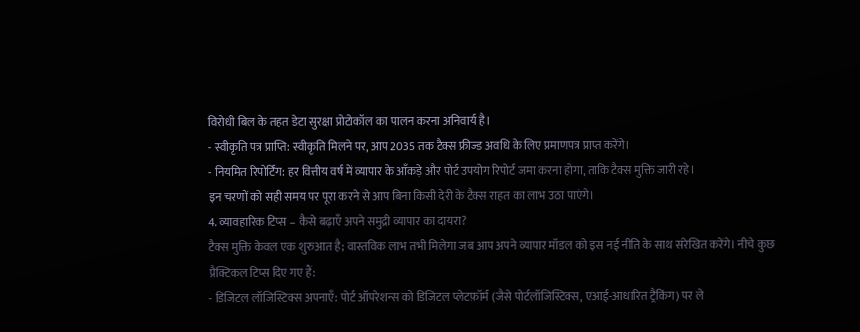विरोधी बिल के तहत डेटा सुरक्षा प्रोटोकॉल का पालन करना अनिवार्य है।
- स्वीकृति पत्र प्राप्ति: स्वीकृति मिलने पर, आप 2035 तक टैक्स फ्रीज्ड अवधि के लिए प्रमाणपत्र प्राप्त करेंगे।
- नियमित रिपोर्टिंग: हर वित्तीय वर्ष में व्यापार के आँकड़े और पोर्ट उपयोग रिपोर्ट जमा करना होगा, ताकि टैक्स मुक्ति जारी रहे।
इन चरणों को सही समय पर पूरा करने से आप बिना किसी देरी के टैक्स राहत का लाभ उठा पाएंगे।
4. व्यावहारिक टिप्स – कैसे बढ़ाएँ अपने समुद्री व्यापार का दायरा?
टैक्स मुक्ति केवल एक शुरुआत है; वास्तविक लाभ तभी मिलेगा जब आप अपने व्यापार मॉडल को इस नई नीति के साथ संरेखित करेंगे। नीचे कुछ प्रैक्टिकल टिप्स दिए गए हैं:
- डिजिटल लॉजिस्टिक्स अपनाएँ: पोर्ट ऑपरेशन्स को डिजिटल प्लेटफ़ॉर्म (जैसे पोर्टलॉजिस्टिक्स, एआई-आधारित ट्रैकिंग) पर ले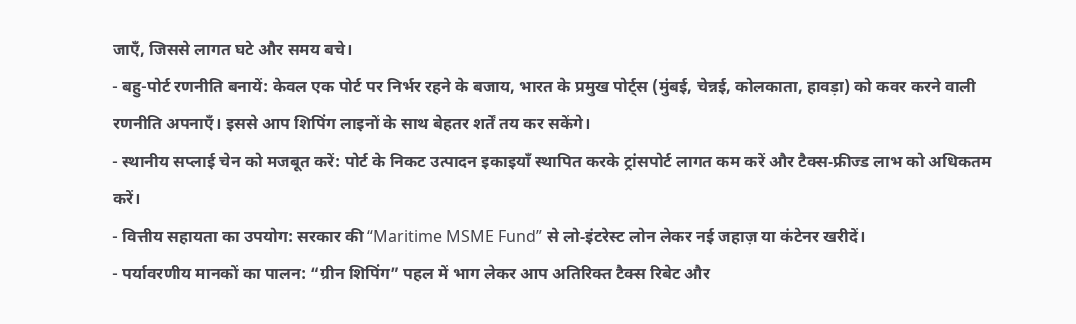जाएँ, जिससे लागत घटे और समय बचे।
- बहु-पोर्ट रणनीति बनायें: केवल एक पोर्ट पर निर्भर रहने के बजाय, भारत के प्रमुख पोर्ट्स (मुंबई, चेन्नई, कोलकाता, हावड़ा) को कवर करने वाली रणनीति अपनाएँ। इससे आप शिपिंग लाइनों के साथ बेहतर शर्तें तय कर सकेंगे।
- स्थानीय सप्लाई चेन को मजबूत करें: पोर्ट के निकट उत्पादन इकाइयाँ स्थापित करके ट्रांसपोर्ट लागत कम करें और टैक्स‑फ्रीज्ड लाभ को अधिकतम करें।
- वित्तीय सहायता का उपयोग: सरकार की “Maritime MSME Fund” से लो‑इंटरेस्ट लोन लेकर नई जहाज़ या कंटेनर खरीदें।
- पर्यावरणीय मानकों का पालन: “ग्रीन शिपिंग” पहल में भाग लेकर आप अतिरिक्त टैक्स रिबेट और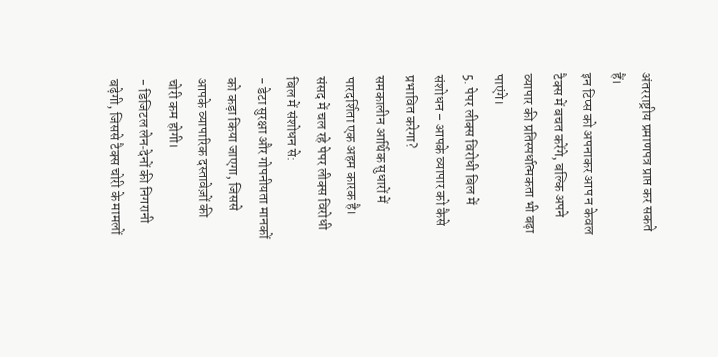अंतरराष्ट्रीय प्रमाणपत्र प्राप्त कर सकते हैं।
इन टिप्स को अपनाकर आप न केवल टैक्स में बचत करेंगे, बल्कि अपने व्यापार की प्रतिस्पर्धात्मकता भी बढ़ा पाएंगे।
5. पेपर लीक्स विरोधी बिल में संशोधन – आपके व्यापार को कैसे प्रभावित करेगा?
समकालीन आर्थिक सुधारों में पारदर्शिता एक अहम कारक है। संसद में चल रहे पेपर लीक्स विरोधी बिल में संशोधन से:
- डेटा सुरक्षा और गोपनीयता मानकों को कड़ा किया जाएगा, जिससे आपके व्यापारिक दस्तावेज़ों की चोरी कम होगी।
- डिजिटल लेन‑देनों की निगरानी बढ़ेगी, जिससे टैक्स चोरी के मामलों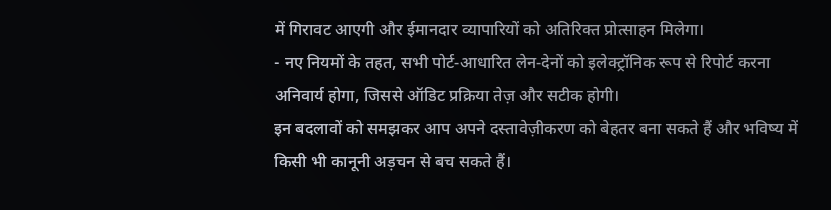में गिरावट आएगी और ईमानदार व्यापारियों को अतिरिक्त प्रोत्साहन मिलेगा।
- नए नियमों के तहत, सभी पोर्ट‑आधारित लेन‑देनों को इलेक्ट्रॉनिक रूप से रिपोर्ट करना अनिवार्य होगा, जिससे ऑडिट प्रक्रिया तेज़ और सटीक होगी।
इन बदलावों को समझकर आप अपने दस्तावेज़ीकरण को बेहतर बना सकते हैं और भविष्य में किसी भी कानूनी अड़चन से बच सकते हैं।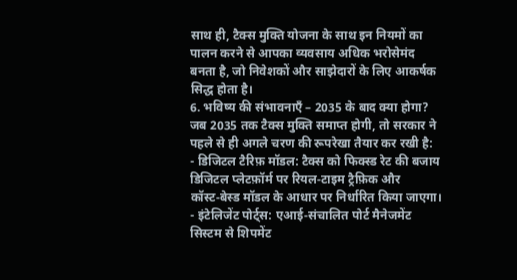साथ ही, टैक्स मुक्ति योजना के साथ इन नियमों का पालन करने से आपका व्यवसाय अधिक भरोसेमंद बनता है, जो निवेशकों और साझेदारों के लिए आकर्षक सिद्ध होता है।
6. भविष्य की संभावनाएँ – 2035 के बाद क्या होगा?
जब 2035 तक टैक्स मुक्ति समाप्त होगी, तो सरकार ने पहले से ही अगले चरण की रूपरेखा तैयार कर रखी है:
- डिजिटल टैरिफ़ मॉडल: टैक्स को फिक्स्ड रेट की बजाय डिजिटल प्लेटफ़ॉर्म पर रियल‑टाइम ट्रैफ़िक और कॉस्ट‑बेस्ड मॉडल के आधार पर निर्धारित किया जाएगा।
- इंटेलिजेंट पोर्ट्स: एआई‑संचालित पोर्ट मैनेजमेंट सिस्टम से शिपमेंट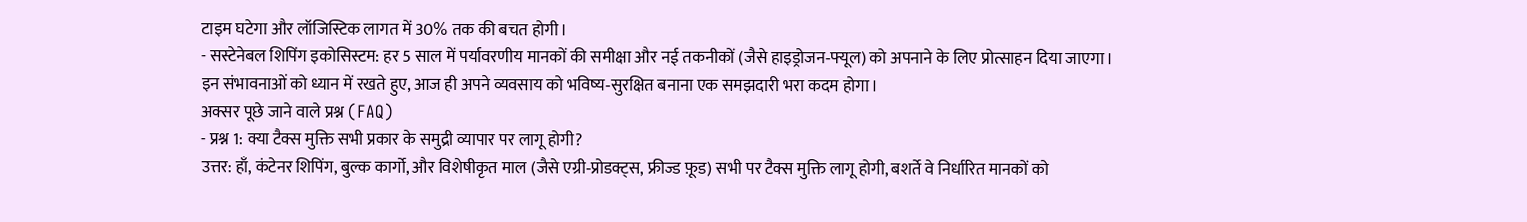टाइम घटेगा और लॉजिस्टिक लागत में 30% तक की बचत होगी।
- सस्टेनेबल शिपिंग इकोसिस्टम: हर 5 साल में पर्यावरणीय मानकों की समीक्षा और नई तकनीकों (जैसे हाइड्रोजन‑फ्यूल) को अपनाने के लिए प्रोत्साहन दिया जाएगा।
इन संभावनाओं को ध्यान में रखते हुए, आज ही अपने व्यवसाय को भविष्य‑सुरक्षित बनाना एक समझदारी भरा कदम होगा।
अक्सर पूछे जाने वाले प्रश्न (FAQ)
- प्रश्न 1: क्या टैक्स मुक्ति सभी प्रकार के समुद्री व्यापार पर लागू होगी?
उत्तर: हाँ, कंटेनर शिपिंग, बुल्क कार्गो, और विशेषीकृत माल (जैसे एग्री‑प्रोडक्ट्स, फ्रीज्ड फ़ूड) सभी पर टैक्स मुक्ति लागू होगी, बशर्ते वे निर्धारित मानकों को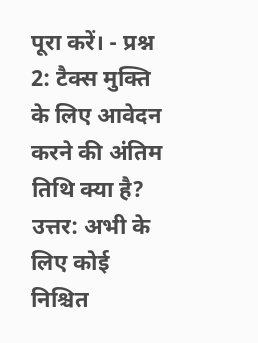पूरा करें। - प्रश्न 2: टैक्स मुक्ति के लिए आवेदन करने की अंतिम तिथि क्या है?
उत्तर: अभी के लिए कोई निश्चित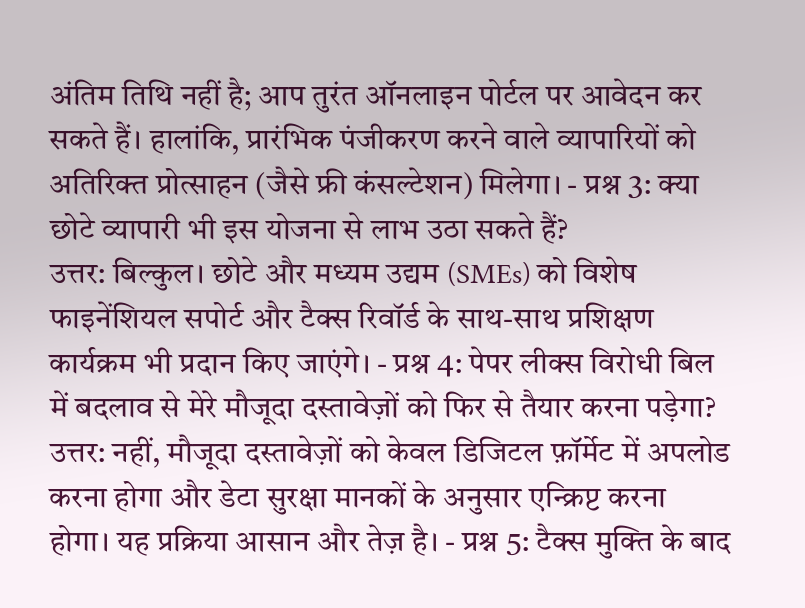अंतिम तिथि नहीं है; आप तुरंत ऑनलाइन पोर्टल पर आवेदन कर सकते हैं। हालांकि, प्रारंभिक पंजीकरण करने वाले व्यापारियों को अतिरिक्त प्रोत्साहन (जैसे फ्री कंसल्टेशन) मिलेगा। - प्रश्न 3: क्या छोटे व्यापारी भी इस योजना से लाभ उठा सकते हैं?
उत्तर: बिल्कुल। छोटे और मध्यम उद्यम (SMEs) को विशेष फाइनेंशियल सपोर्ट और टैक्स रिवॉर्ड के साथ-साथ प्रशिक्षण कार्यक्रम भी प्रदान किए जाएंगे। - प्रश्न 4: पेपर लीक्स विरोधी बिल में बदलाव से मेरे मौजूदा दस्तावेज़ों को फिर से तैयार करना पड़ेगा?
उत्तर: नहीं, मौजूदा दस्तावेज़ों को केवल डिजिटल फ़ॉर्मेट में अपलोड करना होगा और डेटा सुरक्षा मानकों के अनुसार एन्क्रिप्ट करना होगा। यह प्रक्रिया आसान और तेज़ है। - प्रश्न 5: टैक्स मुक्ति के बाद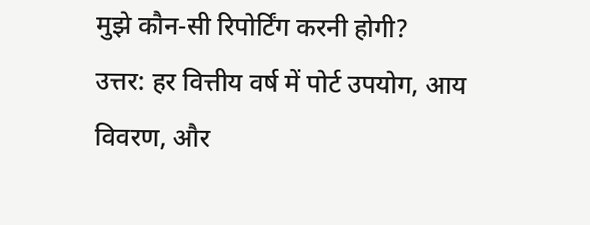मुझे कौन‑सी रिपोर्टिंग करनी होगी?
उत्तर: हर वित्तीय वर्ष में पोर्ट उपयोग, आय विवरण, और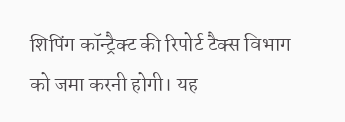शिपिंग कॉन्ट्रैक्ट की रिपोर्ट टैक्स विभाग को जमा करनी होगी। यह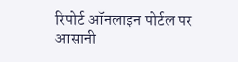रिपोर्ट ऑनलाइन पोर्टल पर आसानी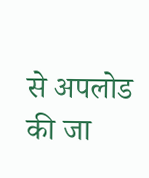से अपलोड की जा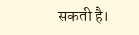सकती है।